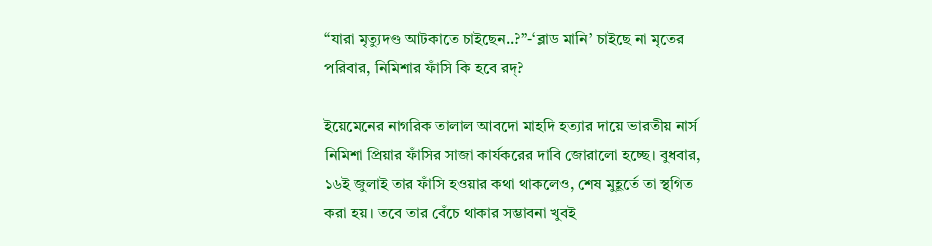“যারা মৃত্যুদণ্ড আটকাতে চাইছেন..?”-‘ব্লাড মানি’ চাইছে না মৃতের পরিবার, নিমিশার ফাঁসি কি হবে রদ্?

ইয়েমেনের নাগরিক তালাল আবদো মাহদি হত্যার দায়ে ভারতীয় নার্স নিমিশা প্রিয়ার ফাঁসির সাজা কার্যকরের দাবি জোরালো হচ্ছে। বুধবার, ১৬ই জুলাই তার ফাঁসি হওয়ার কথা থাকলেও, শেষ মুহূর্তে তা স্থগিত করা হয়। তবে তার বেঁচে থাকার সম্ভাবনা খুবই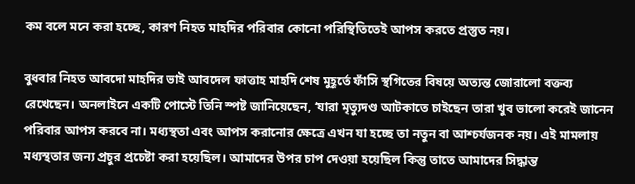কম বলে মনে করা হচ্ছে, কারণ নিহত মাহদির পরিবার কোনো পরিস্থিতিতেই আপস করতে প্রস্তুত নয়।

বুধবার নিহত আবদো মাহদির ভাই আবদেল ফাত্তাহ মাহদি শেষ মুহূর্তে ফাঁসি স্থগিতের বিষয়ে অত্যন্ত জোরালো বক্তব্য রেখেছেন। অনলাইনে একটি পোস্টে তিনি স্পষ্ট জানিয়েছেন, ‘যারা মৃত্যুদণ্ড আটকাতে চাইছেন তারা খুব ভালো করেই জানেন পরিবার আপস করবে না। মধ্যস্থতা এবং আপস করানোর ক্ষেত্রে এখন যা হচ্ছে তা নতুন বা আশ্চর্যজনক নয়। এই মামলায় মধ্যস্থতার জন্য প্রচুর প্রচেষ্টা করা হয়েছিল। আমাদের উপর চাপ দেওয়া হয়েছিল কিন্তু তাতে আমাদের সিদ্ধান্ত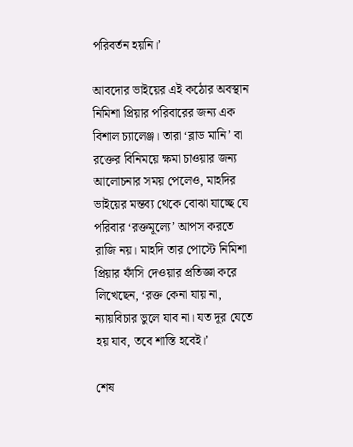পরিবর্তন হয়নি।’

আবদোর ভাইয়ের এই কঠোর অবস্থান নিমিশা প্রিয়ার পরিবারের জন্য এক বিশাল চ্যালেঞ্জ। তারা ‘ব্লাড মানি’ বা রক্তের বিনিময়ে ক্ষমা চাওয়ার জন্য আলোচনার সময় পেলেও, মাহদির ভাইয়ের মন্তব্য থেকে বোঝা যাচ্ছে যে পরিবার ‘রক্তমূল্যে’ আপস করতে রাজি নয়। মাহদি তার পোস্টে নিমিশা প্রিয়ার ফাঁসি দেওয়ার প্রতিজ্ঞা করে লিখেছেন, ‘রক্ত কেনা যায় না, ন্যায়বিচার ভুলে যাব না। যত দূর যেতে হয় যাব, তবে শাস্তি হবেই।’

শেষ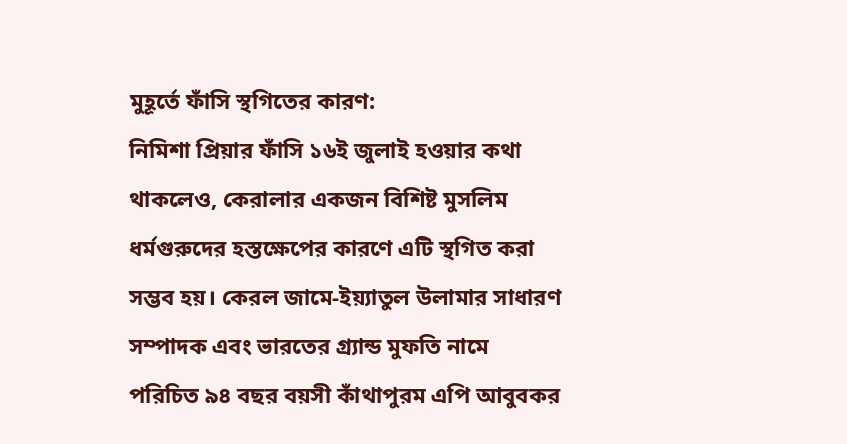মুহূর্তে ফাঁসি স্থগিতের কারণ:
নিমিশা প্রিয়ার ফাঁসি ১৬ই জুলাই হওয়ার কথা থাকলেও, কেরালার একজন বিশিষ্ট মুসলিম ধর্মগুরুদের হস্তক্ষেপের কারণে এটি স্থগিত করা সম্ভব হয়। কেরল জামে-ইয়্যাতুল উলামার সাধারণ সম্পাদক এবং ভারতের গ্র্যান্ড মুফতি নামে পরিচিত ৯৪ বছর বয়সী কাঁথাপুরম এপি আবুবকর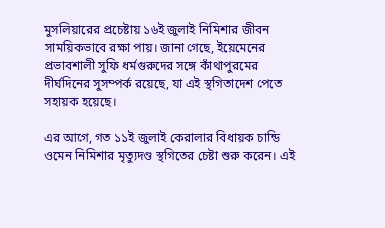মুসলিয়ারের প্রচেষ্টায় ১৬ই জুলাই নিমিশার জীবন সাময়িকভাবে রক্ষা পায়। জানা গেছে, ইয়েমেনের প্রভাবশালী সুফি ধর্মগুরুদের সঙ্গে কাঁথাপুরমের দীর্ঘদিনের সুসম্পর্ক রয়েছে, যা এই স্থগিতাদেশ পেতে সহায়ক হয়েছে।

এর আগে, গত ১১ই জুলাই কেরালার বিধায়ক চান্ডি ওমেন নিমিশার মৃত্যুদণ্ড স্থগিতের চেষ্টা শুরু করেন। এই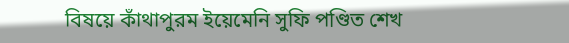বিষয়ে কাঁথাপুরম ইয়েমেনি সুফি পণ্ডিত শেখ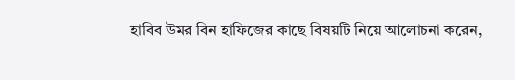হাবিব উমর বিন হাফিজের কাছে বিষয়টি নিয়ে আলোচনা করেন,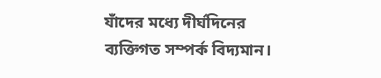যাঁদের মধ্যে দীর্ঘদিনের ব্যক্তিগত সম্পর্ক বিদ্যমান।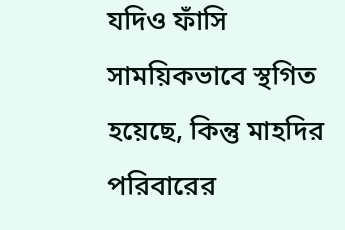যদিও ফাঁসি সাময়িকভাবে স্থগিত হয়েছে, কিন্তু মাহদির পরিবারের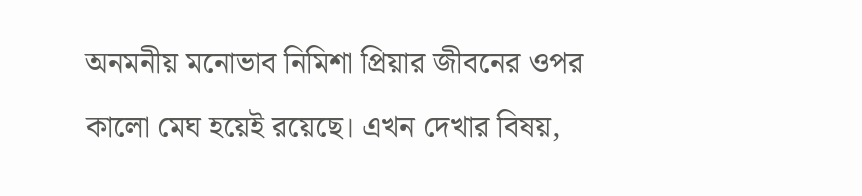অনমনীয় মনোভাব নিমিশা প্রিয়ার জীবনের ওপর কালো মেঘ হয়েই রয়েছে। এখন দেখার বিষয়,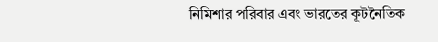নিমিশার পরিবার এবং ভারতের কূটনৈতিক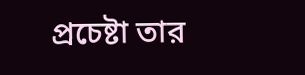প্রচেষ্টা তার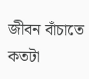জীবন বাঁচাতে কতটা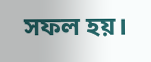সফল হয়।